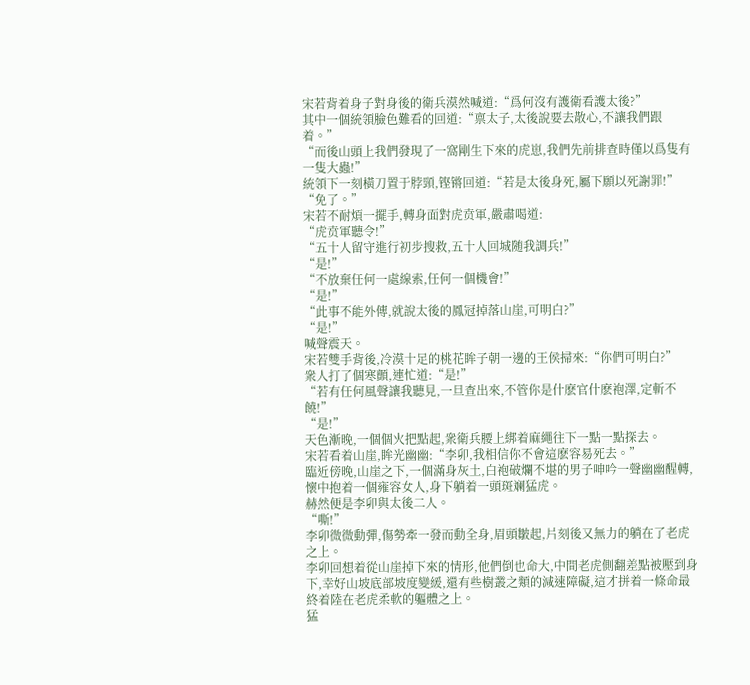宋若背着身子對身後的衛兵漠然喊道:“爲何沒有護衛看護太後?”
其中一個統領臉色難看的回道:“禀太子,太後說要去散心,不讓我們跟着。”
“而後山頭上我們發現了一窩剛生下來的虎崽,我們先前排查時僅以爲隻有一隻大蟲!”
統領下一刻橫刀置于脖頸,铿锵回道:“若是太後身死,屬下願以死謝罪!”
“免了。”
宋若不耐煩一擺手,轉身面對虎贲軍,嚴肅喝道:
“虎贲軍聽令!”
“五十人留守進行初步搜救,五十人回城随我調兵!”
“是!”
“不放棄任何一處線索,任何一個機會!”
“是!”
“此事不能外傳,就說太後的鳳冠掉落山崖,可明白?”
“是!”
喊聲震天。
宋若雙手背後,冷漠十足的桃花眸子朝一邊的王侯掃來:“你們可明白?”
衆人打了個寒顫,連忙道:“是!”
“若有任何風聲讓我聽見,一旦查出來,不管你是什麽官什麽袍澤,定斬不饒!”
“是!”
天色漸晚,一個個火把點起,衆衛兵腰上綁着麻繩往下一點一點探去。
宋若看着山崖,眸光幽幽:“李卯,我相信你不會這麽容易死去。”
臨近傍晚,山崖之下,一個滿身灰土,白袍破爛不堪的男子呻吟一聲幽幽醒轉,懷中抱着一個雍容女人,身下躺着一頭斑斓猛虎。
赫然便是李卯與太後二人。
“嘶!”
李卯微微動彈,傷勢牽一發而動全身,眉頭皺起,片刻後又無力的躺在了老虎之上。
李卯回想着從山崖掉下來的情形,他們倒也命大,中間老虎側翻差點被壓到身下,幸好山坡底部坡度變緩,還有些樹叢之類的減速障礙,這才拼着一條命最終着陸在老虎柔軟的軀體之上。
猛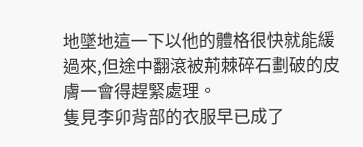地墜地這一下以他的體格很快就能緩過來,但途中翻滾被荊棘碎石劃破的皮膚一會得趕緊處理。
隻見李卯背部的衣服早已成了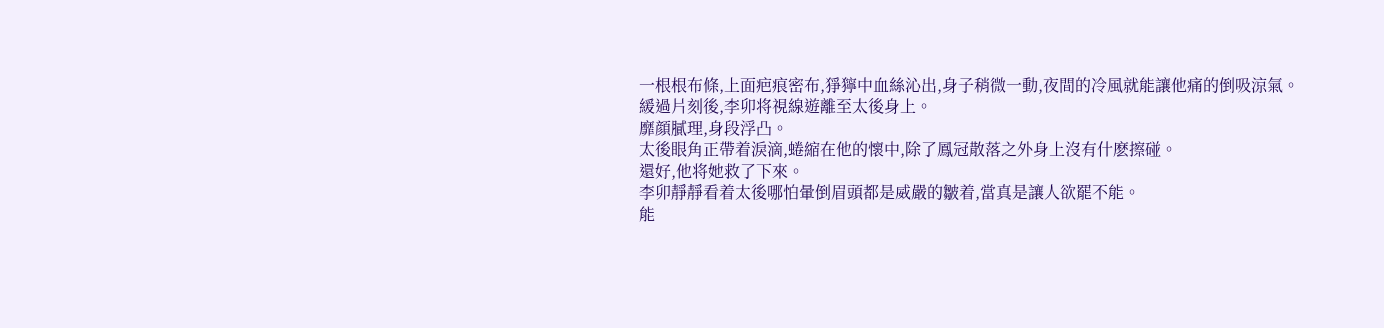一根根布條,上面疤痕密布,猙獰中血絲沁出,身子稍微一動,夜間的冷風就能讓他痛的倒吸涼氣。
緩過片刻後,李卯将視線遊離至太後身上。
靡顔膩理,身段浮凸。
太後眼角正帶着淚滴,蜷縮在他的懷中,除了鳳冠散落之外身上沒有什麽擦碰。
還好,他将她救了下來。
李卯靜靜看着太後哪怕暈倒眉頭都是威嚴的皺着,當真是讓人欲罷不能。
能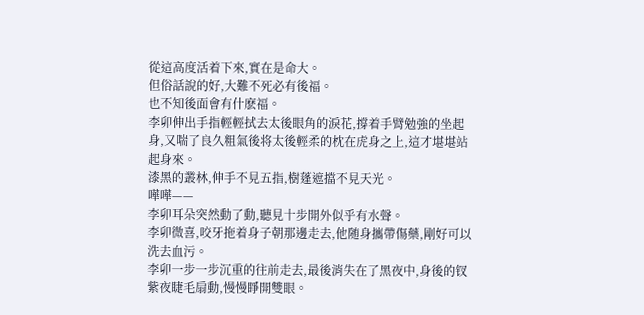從這高度活着下來,實在是命大。
但俗話說的好,大難不死必有後福。
也不知後面會有什麽福。
李卯伸出手指輕輕拭去太後眼角的淚花,撐着手臂勉強的坐起身,又喘了良久粗氣後将太後輕柔的枕在虎身之上,這才堪堪站起身來。
漆黑的叢林,伸手不見五指,樹蓬遮擋不見天光。
嘩嘩——
李卯耳朵突然動了動,聽見十步開外似乎有水聲。
李卯微喜,咬牙拖着身子朝那邊走去,他随身攜帶傷藥,剛好可以洗去血污。
李卯一步一步沉重的往前走去,最後消失在了黑夜中,身後的钗紫夜睫毛扇動,慢慢睜開雙眼。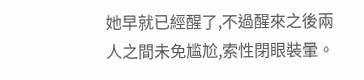她早就已經醒了,不過醒來之後兩人之間未免尴尬,索性閉眼裝暈。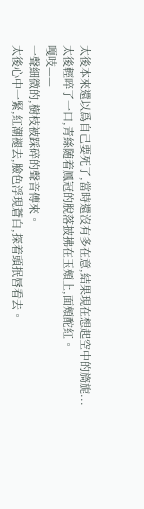太後本來還以爲自己要死了,當時還沒有多在意,結果現在想起空中的旖旎...
太後輕啐了一口,青絲随着鳳冠的脫落披拂在玉頰上,面頰酡紅。
嘎吱——
一聲細微的,樹枝被踩碎的聲音傳來。
太後心中一緊,紅潮褪去,臉色浮現蒼白,探着頭抿唇看去。